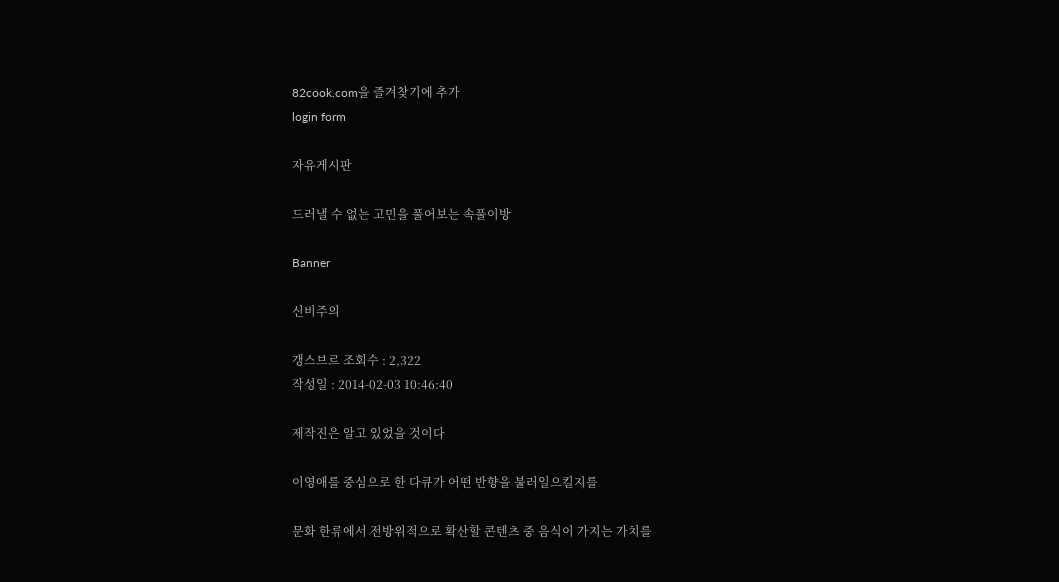82cook.com을 즐겨찾기에 추가
login form

자유게시판

드러낼 수 없는 고민을 풀어보는 속풀이방

Banner

신비주의

갱스브르 조회수 : 2,322
작성일 : 2014-02-03 10:46:40

제작진은 알고 있었을 것이다

이영애를 중심으로 한 다큐가 어떤 반향을 불러일으킬지를

문화 한류에서 전방위적으로 확산할 콘텐츠 중 음식이 가지는 가치를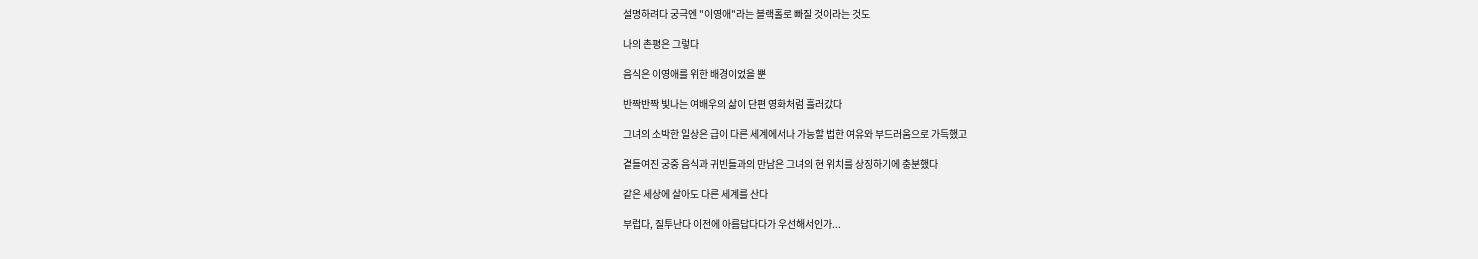설명하려다 궁극엔 "이영애"라는 블랙홀로 빠질 것이라는 것도

나의 촌평은 그렇다

음식은 이영애를 위한 배경이었을 뿐

반짝반짝 빛나는 여배우의 삶이 단편 영화처럼 흘러갔다

그녀의 소박한 일상은 급이 다른 세계에서나 가능할 법한 여유와 부드러움으로 가득했고

곁들여진 궁중 음식과 귀빈들과의 만남은 그녀의 현 위치를 상징하기에 충분했다

같은 세상에 살아도 다른 세계를 산다

부럽다, 질투난다 이전에 아름답다다가 우선해서인가...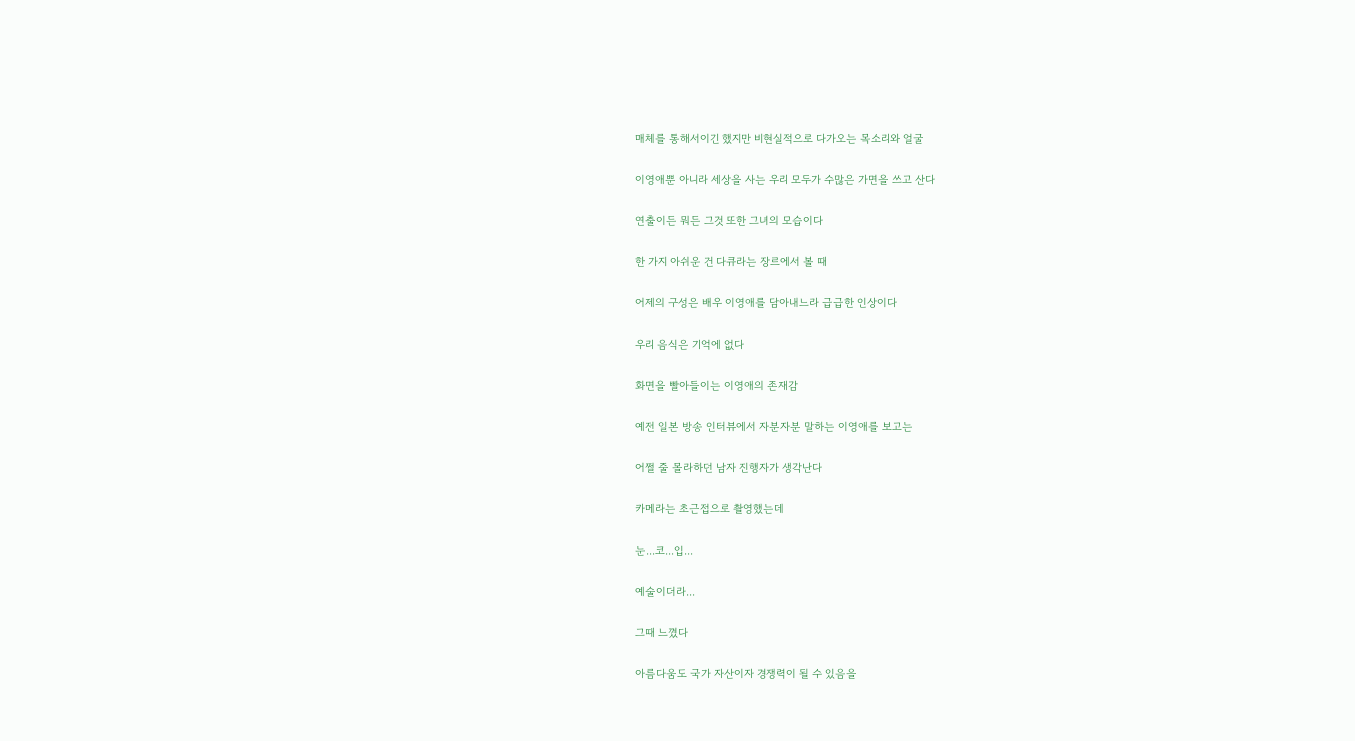매체를 통해서이긴 했지만 비현실적으로 다가오는 목소리와 얼굴

이영애뿐 아니라 세상을 사는 우리 모두가 수많은 가면을 쓰고 산다

연출이든 뭐든 그것 또한 그녀의 모습이다

한 가지 아쉬운 건 다큐라는 장르에서 볼 때

어제의 구성은 배우 이영애를 담아내느라 급급한 인상이다

우리 음식은 기억에 없다

화면을 빨아들이는 이영애의 존재감

예전 일본 방송 인터뷰에서 자분자분 말하는 이영애를 보고는

어쩔 줄 몰라하던 남자 진행자가 생각난다

카메라는 초근접으로 촬영했는데

눈...코...입...

예술이더라...

그때 느꼈다

아름다움도 국가 자산이자 경쟁력이 될 수 있음을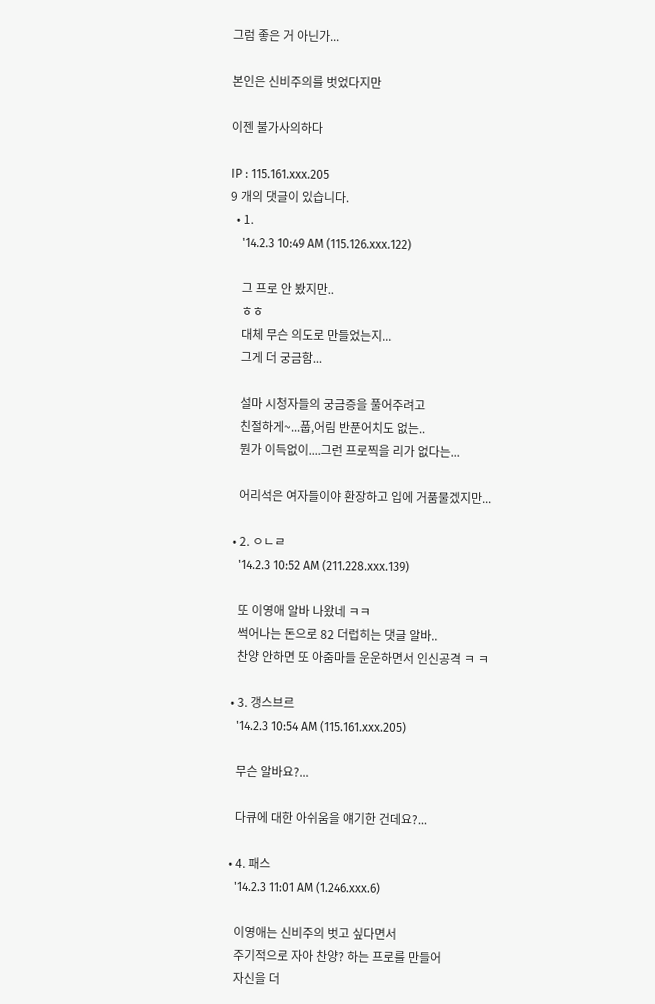그럼 좋은 거 아닌가...

본인은 신비주의를 벗었다지만

이젠 불가사의하다

IP : 115.161.xxx.205
9 개의 댓글이 있습니다.
  • 1.
    '14.2.3 10:49 AM (115.126.xxx.122)

    그 프로 안 봤지만..
    ㅎㅎ
    대체 무슨 의도로 만들었는지...
    그게 더 궁금함...

    설마 시청자들의 궁금증을 풀어주려고
    친절하게~...풉,어림 반푼어치도 없는..
    뭔가 이득없이....그런 프로찍을 리가 없다는...

    어리석은 여자들이야 환장하고 입에 거품물겠지만...

  • 2. ㅇㄴㄹ
    '14.2.3 10:52 AM (211.228.xxx.139)

    또 이영애 알바 나왔네 ㅋㅋ
    썩어나는 돈으로 82 더럽히는 댓글 알바..
    찬양 안하면 또 아줌마들 운운하면서 인신공격 ㅋ ㅋ

  • 3. 갱스브르
    '14.2.3 10:54 AM (115.161.xxx.205)

    무슨 알바요?...

    다큐에 대한 아쉬움을 얘기한 건데요?...

  • 4. 패스
    '14.2.3 11:01 AM (1.246.xxx.6)

    이영애는 신비주의 벗고 싶다면서
    주기적으로 자아 찬양? 하는 프로를 만들어
    자신을 더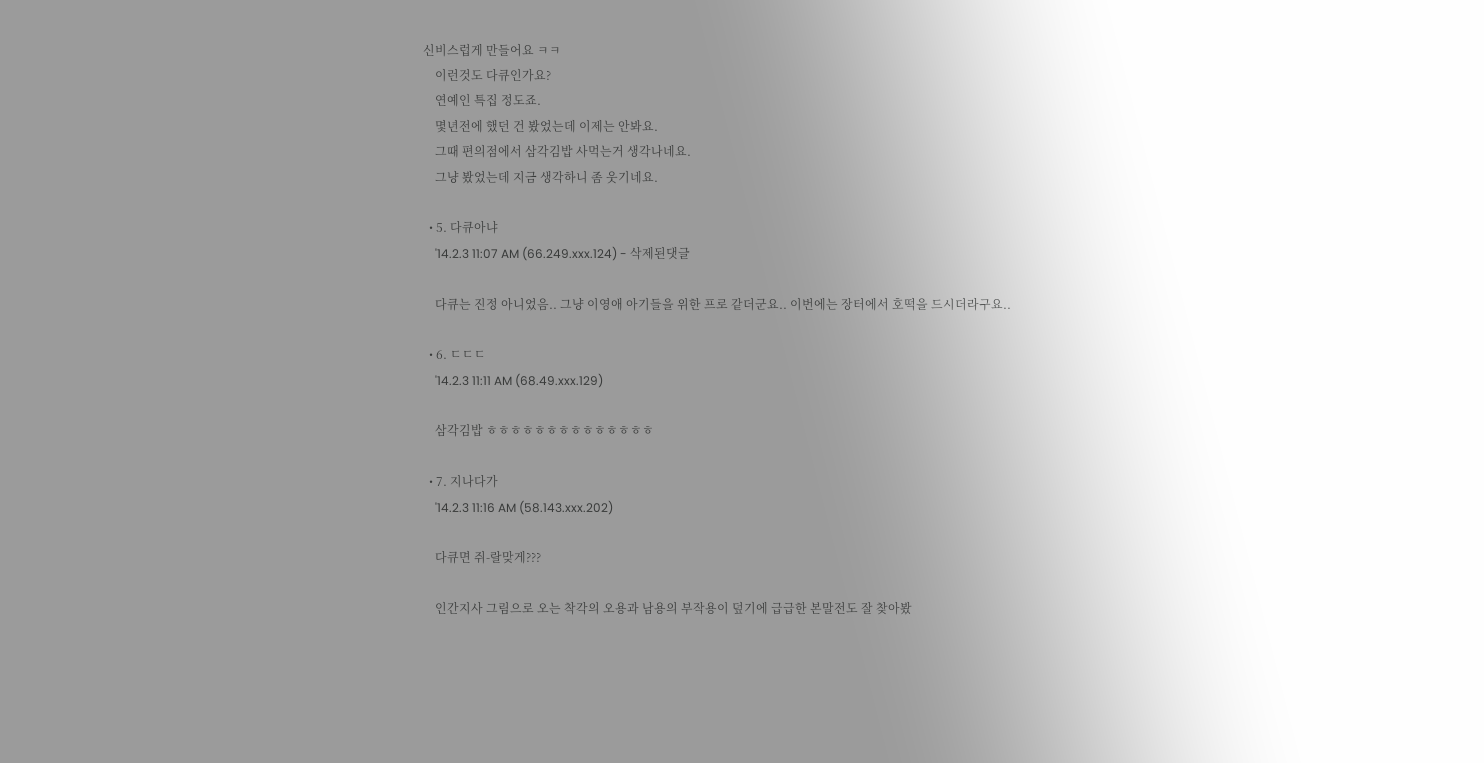신비스럽게 만들어요 ㅋㅋ
    이런것도 다큐인가요?
    연예인 특집 정도죠.
    몇년전에 했던 건 봤었는데 이제는 안봐요.
    그때 편의점에서 삼각김밥 사먹는거 생각나네요.
    그냥 봤었는데 지금 생각하니 좀 웃기네요.

  • 5. 다큐아냐
    '14.2.3 11:07 AM (66.249.xxx.124) - 삭제된댓글

    다큐는 진정 아니었음.. 그냥 이영애 아기들을 위한 프로 같더군요.. 이번에는 장터에서 호떡을 드시더라구요..

  • 6. ㄷㄷㄷ
    '14.2.3 11:11 AM (68.49.xxx.129)

    삼각김밥 ㅎㅎㅎㅎㅎㅎㅎㅎㅎㅎㅎㅎㅎㅎ

  • 7. 지나다가
    '14.2.3 11:16 AM (58.143.xxx.202)

    다큐면 쥐-랄맞게???

    인간지사 그림으로 오는 착각의 오용과 남용의 부작용이 덮기에 급급한 본말전도 잘 찾아봤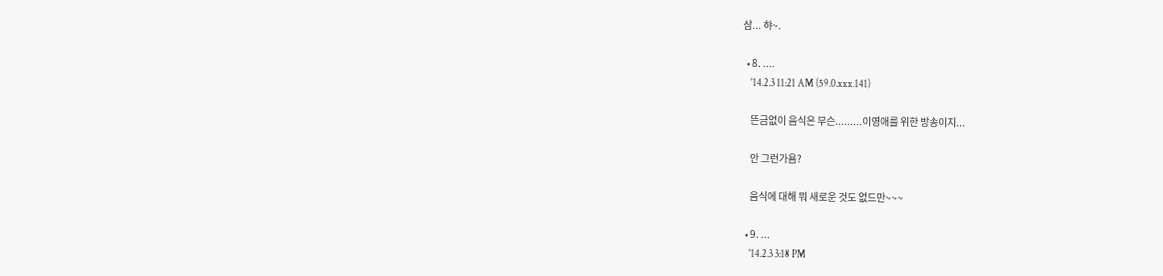삼... 햐~.

  • 8. ....
    '14.2.3 11:21 AM (59.0.xxx.141)

    뜬금없이 음식은 무슨.........이영애를 위한 방송이지...

    안 그런가욤?

    음식에 대해 뭐 새로운 것도 없드만~~~

  • 9. ...
    '14.2.3 3:18 PM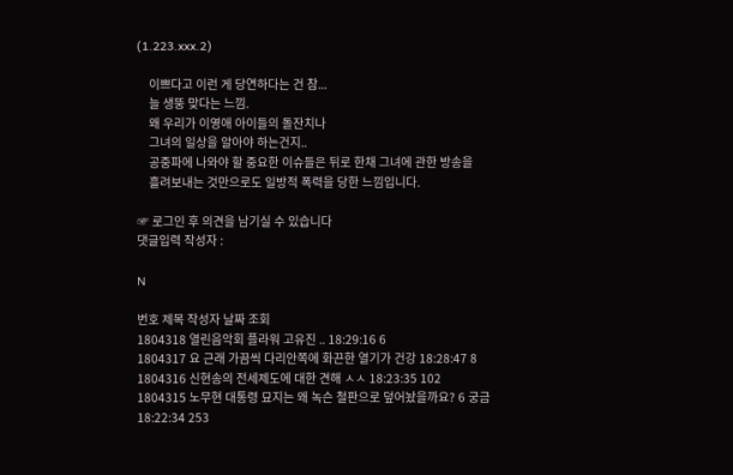(1.223.xxx.2)

    이쁘다고 이런 게 당연하다는 건 참...
    늘 생뚱 맞다는 느낌.
    왜 우리가 이영애 아이들의 돌잔치나
    그녀의 일상을 알아야 하는건지..
    공중파에 나와야 할 중요한 이슈들은 뒤로 한채 그녀에 관한 방송을
    흘려보내는 것만으로도 일방적 폭력을 당한 느낌입니다.

☞ 로그인 후 의견을 남기실 수 있습니다
댓글입력 작성자 :

N

번호 제목 작성자 날짜 조회
1804318 열린음악회 플라워 고유진 .. 18:29:16 6
1804317 요 근래 가끔씩 다리안쪽에 화끈한 열기가 건강 18:28:47 8
1804316 신현송의 전세제도에 대한 견해 ㅅㅅ 18:23:35 102
1804315 노무현 대통령 묘지는 왜 녹슨 철판으로 덮어놨을까요? 6 궁금 18:22:34 253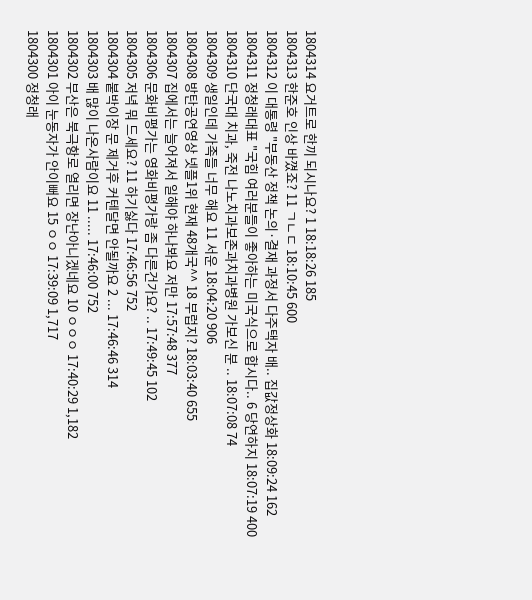1804314 요거트로 한끼 되시나요? 1 18:18:26 185
1804313 한준호 인상 바꼈죠? 11 ㄱㄴㄷ 18:10:45 600
1804312 이 대통령 "부동산 정책 논의·결재 과정서 다주택자 배.. 집값정상화 18:09:24 162
1804311 정청래대표 "국힘 여러분들이 좋아하는 미국식으로 합시다.. 6 당연하지 18:07:19 400
1804310 단국대 치과, 죽전 나노치과보존과치과병원 가보신 분 .. 18:07:08 74
1804309 생일인데 가족들 너무 해요 11 서운 18:04:20 906
1804308 방탄공연영상 넷플1위 현재 48개국^^ 18 부럽지? 18:03:40 655
1804307 집에서는 늘어져서 일해야 하나봐요 저만 17:57:48 377
1804306 문화비평가는 영화비평가랑 좀 다른건가요? .. 17:49:45 102
1804305 저녁 뭐 드세요? 11 하기싫다 17:46:56 752
1804304 붙박이장 문 제거후 커텐달면 안될까요 2 ... 17:46:46 314
1804303 배 많이 나온사람이요 11 ..... 17:46:00 752
1804302 부산은 북극항로 열리면 장난아니겠네요 10 ㅇㅇㅇ 17:40:29 1,182
1804301 아이 눈동자가 안이뻐요 15 ㅇㅇ 17:39:09 1,717
1804300 정청래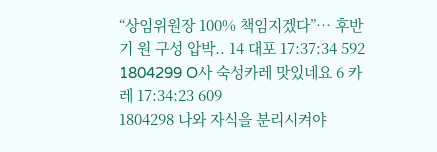“상임위원장 100% 책임지겠다”… 후반기 원 구성 압박.. 14 대포 17:37:34 592
1804299 O사 숙성카레 맛있네요 6 카레 17:34:23 609
1804298 나와 자식을 분리시켜야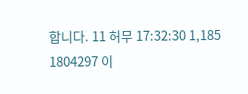합니다. 11 허무 17:32:30 1,185
1804297 이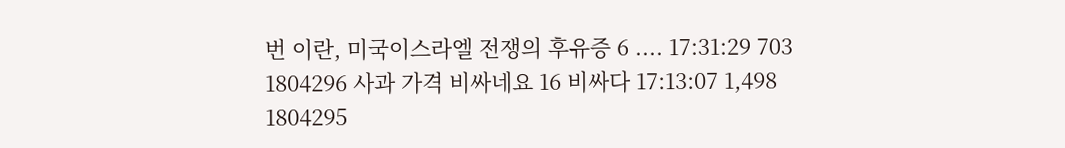번 이란, 미국이스라엘 전쟁의 후유증 6 .... 17:31:29 703
1804296 사과 가격 비싸네요 16 비싸다 17:13:07 1,498
1804295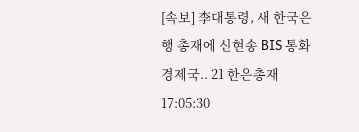[속보] 李대통령, 새 한국은행 총재에 신현송 BIS 통화경제국.. 21 한은총재 17:05:30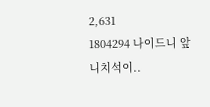2,631
1804294 나이드니 앞니치석이..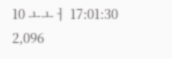10 ㅗㅗㅓ 17:01:30 2,096